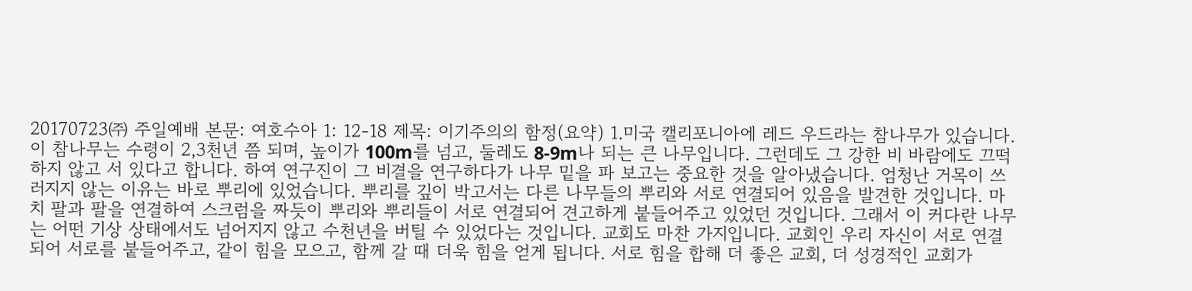20170723㈜ 주일예배 본문: 여호수아 1: 12-18 제목: 이기주의의 함정(요약) 1.미국 캘리포니아에 레드 우드라는 참나무가 있습니다. 이 참나무는 수령이 2,3천년 쯤 되며, 높이가 100m를 넘고, 둘레도 8-9m나 되는 큰 나무입니다. 그런데도 그 강한 비 바람에도 끄떡하지 않고 서 있다고 합니다. 하여 연구진이 그 비결을 연구하다가 나무 밑을 파 보고는 중요한 것을 알아냈습니다. 엄청난 거목이 쓰러지지 않는 이유는 바로 뿌리에 있었습니다. 뿌리를 깊이 박고서는 다른 나무들의 뿌리와 서로 연결되어 있음을 발견한 것입니다. 마치 팔과 팔을 연결하여 스크럼을 짜듯이 뿌리와 뿌리들이 서로 연결되어 견고하게 붙들어주고 있었던 것입니다. 그래서 이 커다란 나무는 어떤 기상 상태에서도 넘어지지 않고 수천년을 버틸 수 있었다는 것입니다. 교회도 마찬 가지입니다. 교회인 우리 자신이 서로 연결되어 서로를 붙들어주고, 같이 힘을 모으고, 함께 갈 때 더욱 힘을 얻게 됩니다. 서로 힘을 합해 더 좋은 교회, 더 성경적인 교회가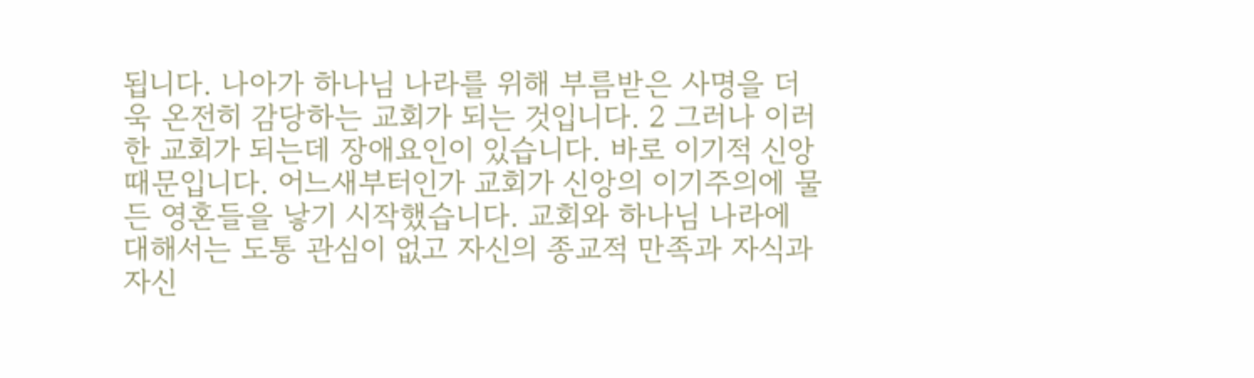됩니다. 나아가 하나님 나라를 위해 부름받은 사명을 더욱 온전히 감당하는 교회가 되는 것입니다. 2 그러나 이러한 교회가 되는데 장애요인이 있습니다. 바로 이기적 신앙 때문입니다. 어느새부터인가 교회가 신앙의 이기주의에 물든 영혼들을 낳기 시작했습니다. 교회와 하나님 나라에 대해서는 도통 관심이 없고 자신의 종교적 만족과 자식과 자신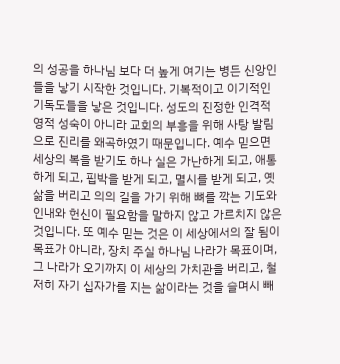의 성공을 하나님 보다 더 높게 여기는 병든 신앙인들을 낳기 시작한 것입니다. 기복적이고 이기적인 기독도들을 낳은 것입니다. 성도의 진정한 인격적 영적 성숙이 아니라 교회의 부흥을 위해 사탕 발림으로 진리를 왜곡하였기 때문입니다. 예수 믿으면 세상의 복을 받기도 하나 실은 가난하게 되고, 애통하게 되고, 핍박을 받게 되고, 멸시를 받게 되고, 옛 삶을 버리고 의의 길을 가기 위해 뼈를 깍는 기도와 인내와 헌신이 필요함을 말하지 않고 가르치지 않은 것입니다. 또 예수 믿는 것은 이 세상에서의 잘 됨이 목표가 아니라, 장치 주실 하나님 나라가 목표이며, 그 나라가 오기까지 이 세상의 가치관을 버리고, 철저히 자기 십자가를 지는 삶이라는 것을 슬며시 빼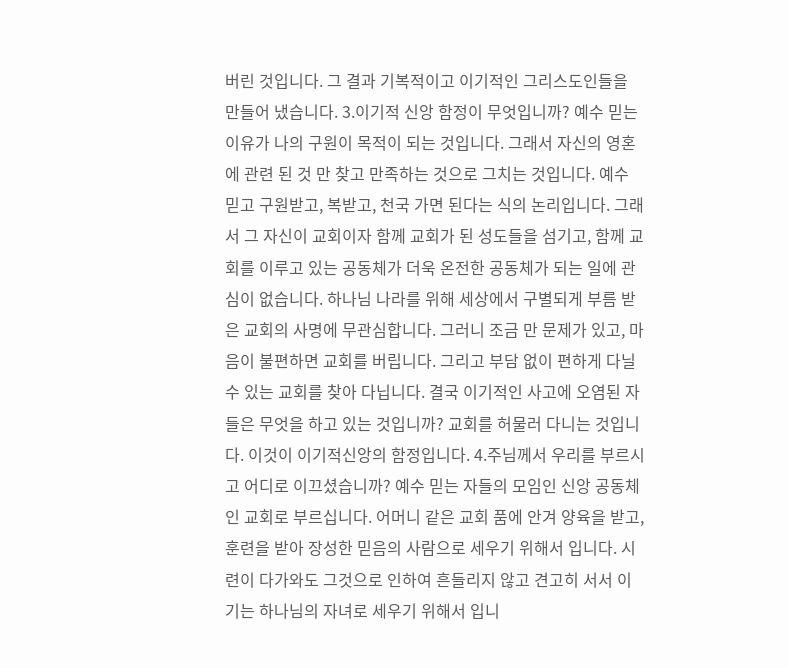버린 것입니다. 그 결과 기복적이고 이기적인 그리스도인들을 만들어 냈습니다. 3.이기적 신앙 함정이 무엇입니까? 예수 믿는 이유가 나의 구원이 목적이 되는 것입니다. 그래서 자신의 영혼에 관련 된 것 만 찾고 만족하는 것으로 그치는 것입니다. 예수 믿고 구원받고, 복받고, 천국 가면 된다는 식의 논리입니다. 그래서 그 자신이 교회이자 함께 교회가 된 성도들을 섬기고, 함께 교회를 이루고 있는 공동체가 더욱 온전한 공동체가 되는 일에 관심이 없습니다. 하나님 나라를 위해 세상에서 구별되게 부름 받은 교회의 사명에 무관심합니다. 그러니 조금 만 문제가 있고, 마음이 불편하면 교회를 버립니다. 그리고 부담 없이 편하게 다닐 수 있는 교회를 찾아 다닙니다. 결국 이기적인 사고에 오염된 자들은 무엇을 하고 있는 것입니까? 교회를 허물러 다니는 것입니다. 이것이 이기적신앙의 함정입니다. 4.주님께서 우리를 부르시고 어디로 이끄셨습니까? 예수 믿는 자들의 모임인 신앙 공동체인 교회로 부르십니다. 어머니 같은 교회 품에 안겨 양육을 받고, 훈련을 받아 장성한 믿음의 사람으로 세우기 위해서 입니다. 시련이 다가와도 그것으로 인하여 흔들리지 않고 견고히 서서 이기는 하나님의 자녀로 세우기 위해서 입니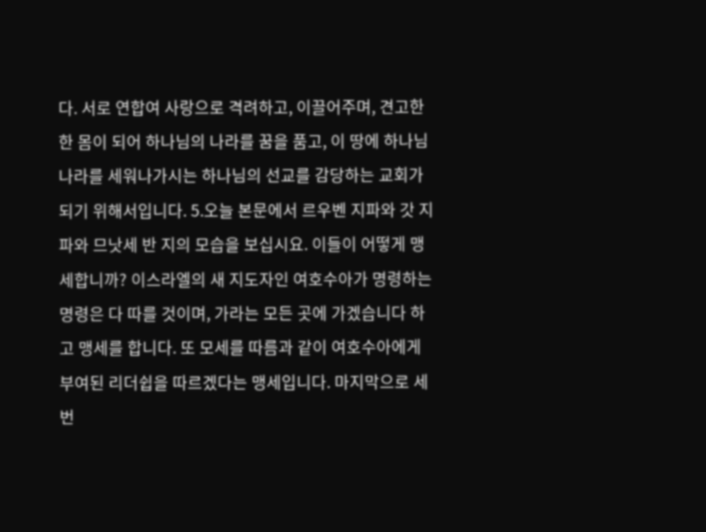다. 서로 연합여 사랑으로 격려하고, 이끌어주며, 견고한 한 몸이 되어 하나님의 나라를 꿈을 품고, 이 땅에 하나님 나라를 세워나가시는 하나님의 선교를 감당하는 교회가 되기 위해서입니다. 5.오늘 본문에서 르우벤 지파와 갓 지파와 므낫세 반 지의 모습을 보십시요. 이들이 어떻게 맹세합니까? 이스라엘의 새 지도자인 여호수아가 명령하는 명령은 다 따를 것이며, 가라는 모든 곳에 가겠습니다 하고 맹세를 합니다. 또 모세를 따름과 같이 여호수아에게 부여된 리더쉽을 따르겠다는 맹세입니다. 마지막으로 세번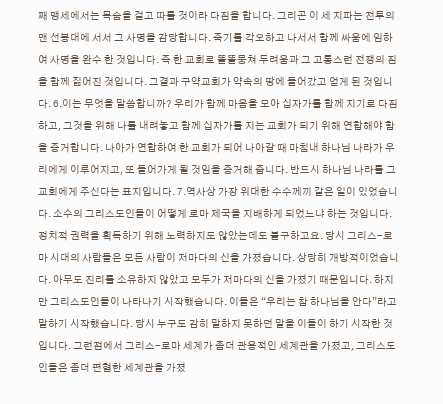째 맹세에서는 목숨을 걸고 따를 것이라 다짐을 합니다. 그리곤 이 세 지파는 전투의 맨 선봉대에 서서 그 사명을 감당합니다. 죽기를 각오하고 나서서 함께 싸움에 임하여 사명을 완수 한 것입니다. 즉 한 교회로 똘똘뭉쳐 두려움과 그 고통스런 전쟁의 짐을 함께 짊어진 것입니다. 그결과 구약교회가 약속의 땅에 들어갔고 얻게 된 것입니다. 6.이는 무엇을 말씀합니까? 우리가 함께 마음을 모아 십자가를 함께 지기로 다짐하고, 그것을 위해 나를 내려놓고 함께 십자가를 지는 교회가 되기 위해 연합해야 함을 증거합니다. 나아가 연합하여 한 교회가 되어 나아갈 때 마침내 하나님 나라가 우리에게 이루어지고, 또 들어가게 될 것임을 증거해 줍니다. 반드시 하나님 나라를 그 교회에게 주신다는 표지입니다. 7.역사상 가장 위대한 수수께끼 같은 일이 있었습니다. 소수의 그리스도인들이 어떻게 로마 제국을 지배하게 되었느냐 하는 것입니다. 정치적 권력을 획득하기 위해 노력하지도 않았는데도 불구하고요. 당시 그리스-로마 시대의 사람들은 모든 사람이 저마다의 신을 가졌습니다. 상당히 개방적이었습니다. 아무도 진리를 소유하지 않았고 모두가 저마다의 신을 가졌기 때문입니다. 하지만 그리스도인들이 나타나기 시작했습니다. 이들은 “우리는 참 하나님을 안다”라고 말하기 시작했습니다. 당시 누구도 감히 말하지 못하던 말을 이들이 하기 시작한 것입니다. 그런점에서 그리스-로마 세계가 좀더 관용적인 세계관을 가졌고, 그리스도인들은 좀더 편협한 세계관을 가졌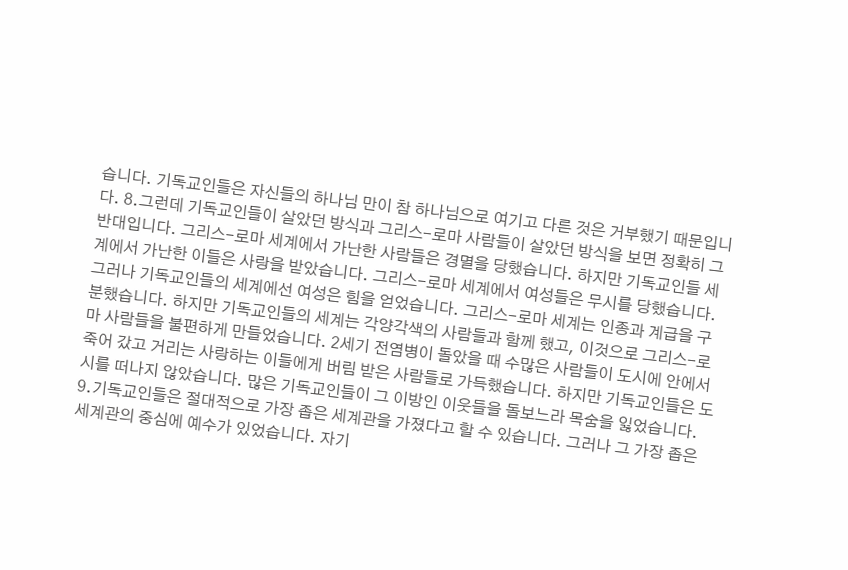습니다. 기독교인들은 자신들의 하나님 만이 참 하나님으로 여기고 다른 것은 거부했기 때문입니다. 8.그런데 기독교인들이 살았던 방식과 그리스-로마 사람들이 살았던 방식을 보면 정확히 그 반대입니다. 그리스-로마 세계에서 가난한 사람들은 경멸을 당했습니다. 하지만 기독교인들 세계에서 가난한 이들은 사랑을 받았습니다. 그리스-로마 세계에서 여성들은 무시를 당했습니다. 그러나 기독교인들의 세계에선 여성은 힘을 얻었습니다. 그리스-로마 세계는 인종과 계급을 구분했습니다. 하지만 기독교인들의 세계는 각양각색의 사람들과 함께 했고, 이것으로 그리스-로마 사람들을 불편하게 만들었습니다. 2세기 전염병이 돌았을 때 수많은 사람들이 도시에 안에서 죽어 갔고 거리는 사랑하는 이들에게 버림 받은 사람들로 가득했습니다. 하지만 기독교인들은 도시를 떠나지 않았습니다. 많은 기독교인들이 그 이방인 이웃들을 돌보느라 목숨을 잃었습니다. 9.기독교인들은 절대적으로 가장 좁은 세계관을 가졌다고 할 수 있습니다. 그러나 그 가장 좁은 세계관의 중심에 예수가 있었습니다. 자기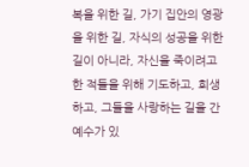복을 위한 길, 가기 집안의 영광을 위한 길, 자식의 성공을 위한 길이 아니라, 자신을 죽이려고 한 적들을 위해 기도하고, 희생하고, 그들을 사랑하는 길을 간 예수가 있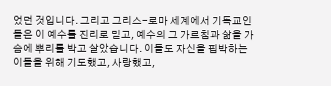었던 것입니다. 그리고 그리스-로마 세계에서 기독교인들은 이 예수를 진리로 믿고, 예수의 그 가르침과 삶을 가슴에 뿌리를 박고 살았습니다. 이들도 자신을 핍박하는 이들을 위해 기도했고, 사랑했고,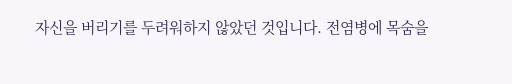자신을 버리기를 두려워하지 않았던 것입니다. 전염병에 목숨을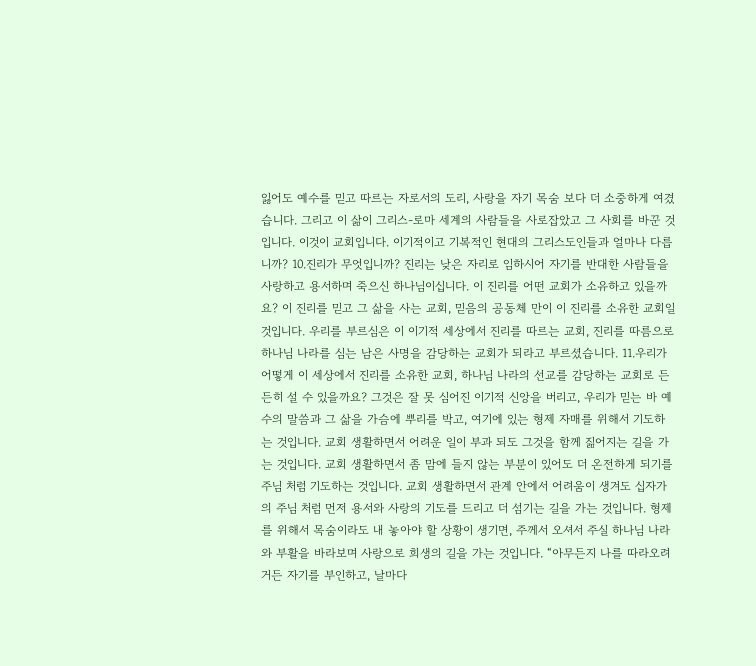잃어도 예수를 믿고 따르는 자로서의 도리, 사랑을 자기 목숨 보다 더 소중하게 여겼습니다. 그리고 이 삶이 그리스-로마 세계의 사람들을 사로잡았고 그 사회를 바꾼 것입니다. 이것이 교회입니다. 이기적이고 기복적인 현대의 그리스도인들과 얼마나 다릅니까? 10.진리가 무엇입니까? 진리는 낮은 자리로 임하시어 자기를 반대한 사람들을 사랑하고 용서하며 죽으신 하나님이십니다. 이 진리를 어떤 교회가 소유하고 있을까요? 이 진리를 믿고 그 삶을 사는 교회, 믿음의 공동체 만이 이 진리를 소유한 교회일 것입니다. 우리를 부르심은 이 이기적 세상에서 진리를 따르는 교회, 진리를 따름으로 하나님 나라를 심는 남은 사명을 감당하는 교회가 되라고 부르셨습니다. 11.우리가 어떻게 이 세상에서 진리를 소유한 교회, 하나님 나라의 선교를 감당하는 교회로 든든히 설 수 있을까요? 그것은 잘 못 심어진 이기적 신앙을 버리고, 우리가 믿는 바 예수의 말씀과 그 삶을 가슴에 뿌리를 박고, 여기에 있는 형제 자매를 위해서 기도하는 것입니다. 교회 생활하면서 어려운 일이 부과 되도 그것을 함께 짊어지는 길을 가는 것입니다. 교회 생활하면서 좀 맘에 들지 않는 부분이 있어도 더 온전하게 되기를 주님 처럼 기도하는 것입니다. 교회 생활하면서 관계 안에서 어려움이 생겨도 십자가의 주님 처럼 먼저 용서와 사랑의 기도를 드리고 더 섬기는 길을 가는 것입니다. 형제를 위해서 목숨이라도 내 놓아야 할 상황이 생기면, 주께서 오셔서 주실 하나님 나라와 부활을 바라보며 사랑으로 희생의 길을 가는 것입니다. “아무든지 나를 따라오려 거든 자기를 부인하고, 날마다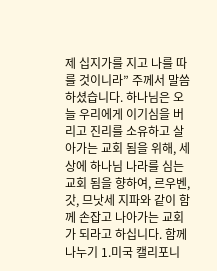제 십지가를 지고 나를 따를 것이니라” 주께서 말씀하셨습니다. 하나님은 오늘 우리에게 이기심을 버리고 진리를 소유하고 살아가는 교회 됨을 위해, 세상에 하나님 나라를 심는 교회 됨을 향하여, 르우벤, 갓, 므낫세 지파와 같이 함께 손잡고 나아가는 교회가 되라고 하십니다. 함께 나누기 1.미국 캘리포니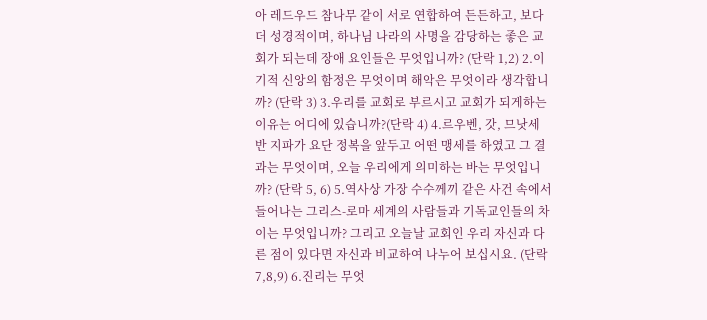아 레드우드 참나무 같이 서로 연합하여 든든하고, 보다 더 성경적이며, 하나님 나라의 사명을 감당하는 좋은 교회가 되는데 장애 요인들은 무엇입니까? (단락 1,2) 2.이기적 신앙의 함정은 무엇이며 해악은 무엇이라 생각합니까? (단락 3) 3.우리를 교회로 부르시고 교회가 되게하는 이유는 어디에 있습니까?(단락 4) 4.르우벤, 갓, 므낫세 반 지파가 요단 정복을 앞두고 어떤 맹세를 하였고 그 결과는 무엇이며, 오늘 우리에게 의미하는 바는 무엇입니까? (단락 5, 6) 5.역사상 가장 수수께끼 같은 사건 속에서 들어나는 그리스-로마 세계의 사람들과 기독교인들의 차이는 무엇입니까? 그리고 오늘날 교회인 우리 자신과 다른 점이 있다면 자신과 비교하여 나누어 보십시요. (단락7,8,9) 6.진리는 무엇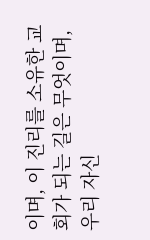이며, 이 진리를 소유한 교회가 되는 길은 무엇이며, 우리 자신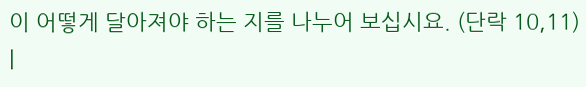이 어떻게 달아져야 하는 지를 나누어 보십시요. (단락 10,11) |